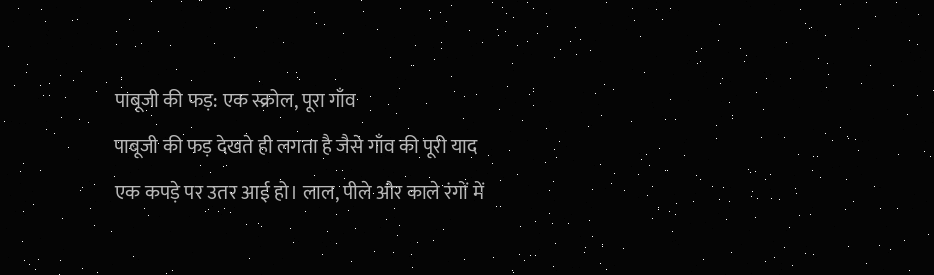पाबूजी की फड़: एक स्क्रोल, पूरा गाँव
पाबूजी की फड़ देखते ही लगता है जैसे गाँव की पूरी याद एक कपड़े पर उतर आई हो। लाल, पीले और काले रंगों में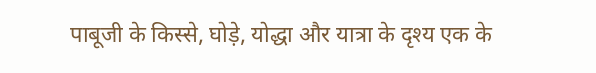पाबूजी के किस्से, घोड़े, योद्धा और यात्रा के दृश्य एक के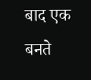बाद एक बनते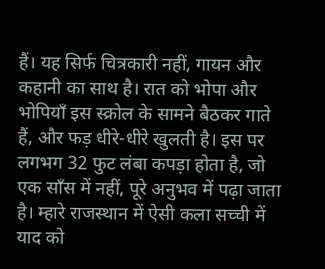हैं। यह सिर्फ चित्रकारी नहीं, गायन और कहानी का साथ है। रात को भोपा और भोपियाँ इस स्क्रोल के सामने बैठकर गाते हैं, और फड़ धीरे-धीरे खुलती है। इस पर लगभग 32 फुट लंबा कपड़ा होता है, जो एक साँस में नहीं, पूरे अनुभव में पढ़ा जाता है। म्हारे राजस्थान में ऐसी कला सच्ची में याद को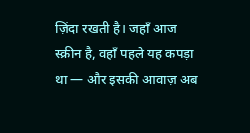ज़िंदा रखती है। जहाँ आज स्क्रीन है, वहाँ पहले यह कपड़ा था — और इसकी आवाज़ अब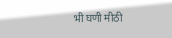भी घणी मीठी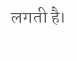लगती है।